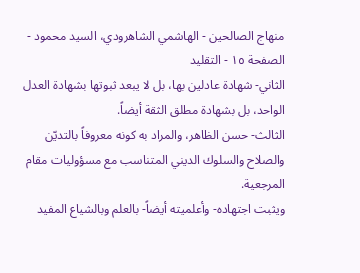منهاج الصالحين - الهاشمي الشاهرودي، السيد محمود - الصفحة ١٥ - التقليد
الثاني- شهادة عادلين بها، بل لا يبعد ثبوتها بشهادة العدل الواحد، بل بشهادة مطلق الثقة أيضاً.
الثالث- حسن الظاهر، والمراد به كونه معروفاً بالتديّن والصلاح والسلوك الديني المتناسب مع مسؤوليات مقام المرجعية.
ويثبت اجتهاده- وأعلميته أيضاً- بالعلم وبالشياع المفيد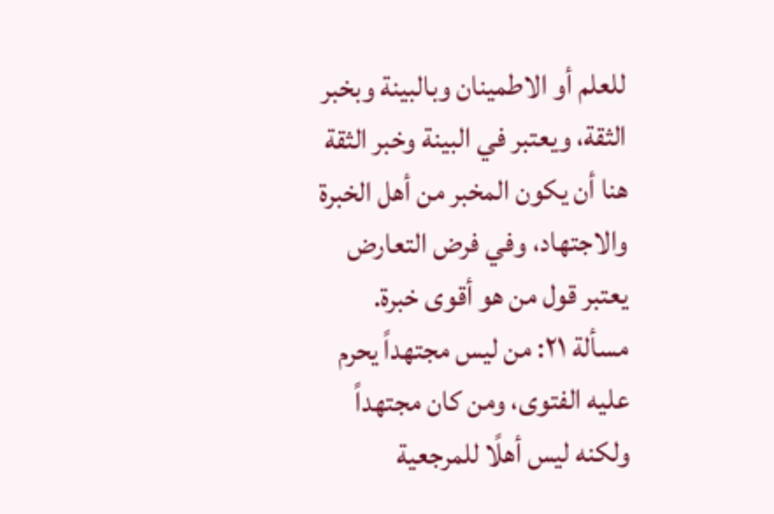للعلم أو الاطمينان وبالبينة وبخبر الثقة، ويعتبر في البينة وخبر الثقة هنا أن يكون المخبر من أهل الخبرة والاجتهاد، وفي فرض التعارض يعتبر قول من هو أقوى خبرة.
مسألة ٢١: من ليس مجتهداً يحرم عليه الفتوى، ومن كان مجتهداً ولكنه ليس أهلًا للمرجعية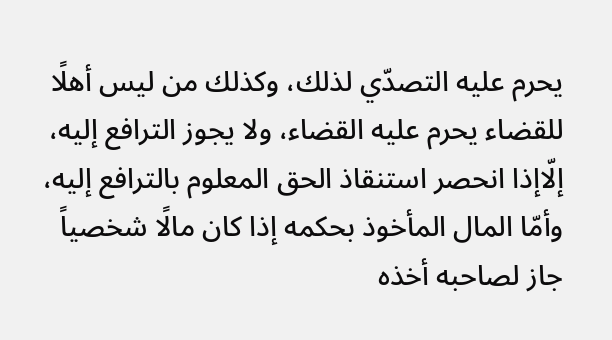يحرم عليه التصدّي لذلك، وكذلك من ليس أهلًا للقضاء يحرم عليه القضاء، ولا يجوز الترافع إليه، إلّاإذا انحصر استنقاذ الحق المعلوم بالترافع إليه، وأمّا المال المأخوذ بحكمه إذا كان مالًا شخصياً جاز لصاحبه أخذه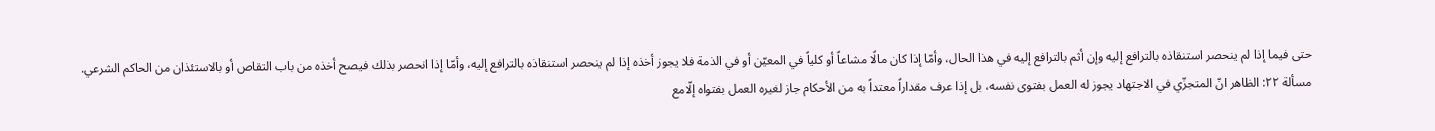حتى فيما إذا لم ينحصر استنقاذه بالترافع إليه وإن أثم بالترافع إليه في هذا الحال، وأمّا إذا كان مالًا مشاعاً أو كلياً في المعيّن أو في الذمة فلا يجوز أخذه إذا لم ينحصر استنقاذه بالترافع إليه، وأمّا إذا انحصر بذلك فيصح أخذه من باب التقاص أو بالاستئذان من الحاكم الشرعي.
مسألة ٢٢: الظاهر انّ المتجزّي في الاجتهاد يجوز له العمل بفتوى نفسه، بل إذا عرف مقداراً معتداً به من الأحكام جاز لغيره العمل بفتواه إلّامع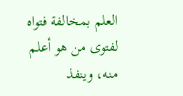العلم بمخالفة فتواه لفتوى من هو أعلم منه، وينفذ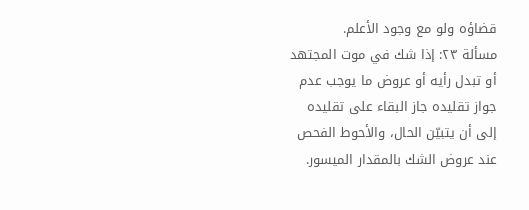قضاؤه ولو مع وجود الأعلم.
مسألة ٢٣: إذا شك في موت المجتهد أو تبدل رأيه أو عروض ما يوجب عدم جواز تقليده جاز البقاء على تقليده إلى أن يتبيّن الحال، والأحوط الفحص عند عروض الشك بالمقدار الميسور.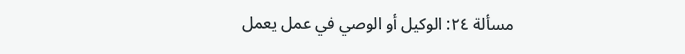مسألة ٢٤: الوكيل أو الوصي في عمل يعمل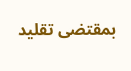بمقتضى تقليد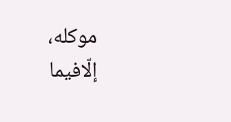موكله، إلّافيما